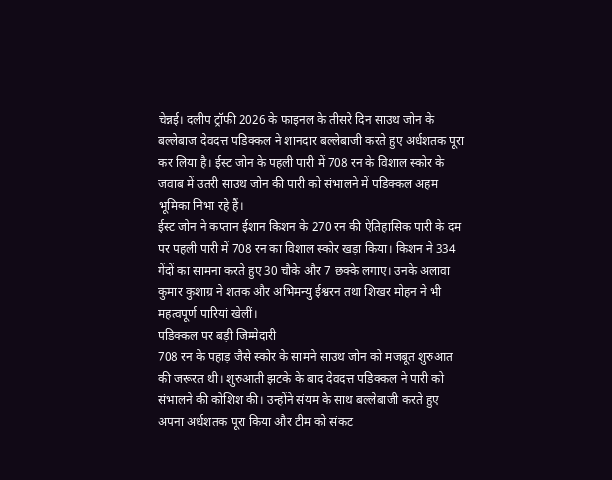चेन्नई। दलीप ट्रॉफी 2026 के फाइनल के तीसरे दिन साउथ जोन के बल्लेबाज देवदत्त पडिक्कल ने शानदार बल्लेबाजी करते हुए अर्धशतक पूरा कर लिया है। ईस्ट जोन के पहली पारी में 708 रन के विशाल स्कोर के जवाब में उतरी साउथ जोन की पारी को संभालने में पडिक्कल अहम भूमिका निभा रहे हैं।
ईस्ट जोन ने कप्तान ईशान किशन के 270 रन की ऐतिहासिक पारी के दम पर पहली पारी में 708 रन का विशाल स्कोर खड़ा किया। किशन ने 334 गेंदों का सामना करते हुए 30 चौके और 7 छक्के लगाए। उनके अलावा कुमार कुशाग्र ने शतक और अभिमन्यु ईश्वरन तथा शिखर मोहन ने भी महत्वपूर्ण पारियां खेलीं।
पडिक्कल पर बड़ी जिम्मेदारी
708 रन के पहाड़ जैसे स्कोर के सामने साउथ जोन को मजबूत शुरुआत की जरूरत थी। शुरुआती झटके के बाद देवदत्त पडिक्कल ने पारी को संभालने की कोशिश की। उन्होंने संयम के साथ बल्लेबाजी करते हुए अपना अर्धशतक पूरा किया और टीम को संकट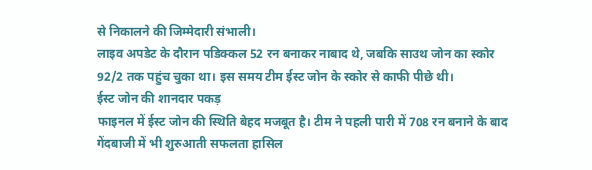से निकालने की जिम्मेदारी संभाली।
लाइव अपडेट के दौरान पडिक्कल 52 रन बनाकर नाबाद थे, जबकि साउथ जोन का स्कोर 92/2 तक पहुंच चुका था। इस समय टीम ईस्ट जोन के स्कोर से काफी पीछे थी।
ईस्ट जोन की शानदार पकड़
फाइनल में ईस्ट जोन की स्थिति बेहद मजबूत है। टीम ने पहली पारी में 708 रन बनाने के बाद गेंदबाजी में भी शुरुआती सफलता हासिल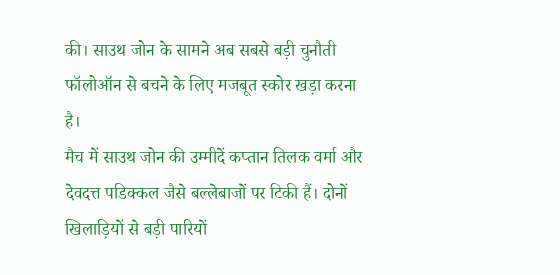की। साउथ जोन के सामने अब सबसे बड़ी चुनौती फॉलोऑन से बचने के लिए मजबूत स्कोर खड़ा करना है।
मैच में साउथ जोन की उम्मीदें कप्तान तिलक वर्मा और देवदत्त पडिक्कल जैसे बल्लेबाजों पर टिकी हैं। दोनों खिलाड़ियों से बड़ी पारियों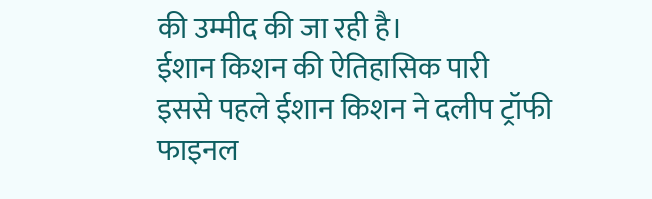की उम्मीद की जा रही है।
ईशान किशन की ऐतिहासिक पारी
इससे पहले ईशान किशन ने दलीप ट्रॉफी फाइनल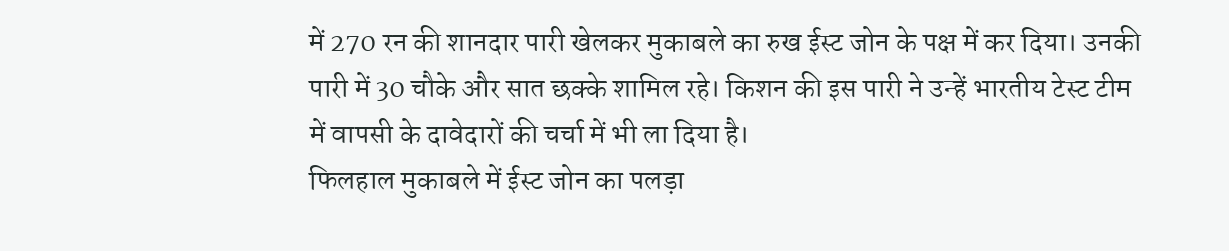में 270 रन की शानदार पारी खेलकर मुकाबले का रुख ईस्ट जोन के पक्ष में कर दिया। उनकी पारी में 30 चौके और सात छक्के शामिल रहे। किशन की इस पारी ने उन्हें भारतीय टेस्ट टीम में वापसी के दावेदारों की चर्चा में भी ला दिया है।
फिलहाल मुकाबले में ईस्ट जोन का पलड़ा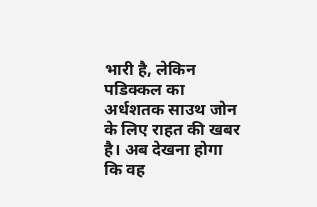भारी है, लेकिन पडिक्कल का अर्धशतक साउथ जोन के लिए राहत की खबर है। अब देखना होगा कि वह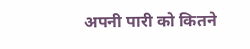अपनी पारी को कितने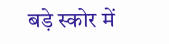बड़े स्कोर में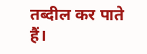तब्दील कर पाते हैं।